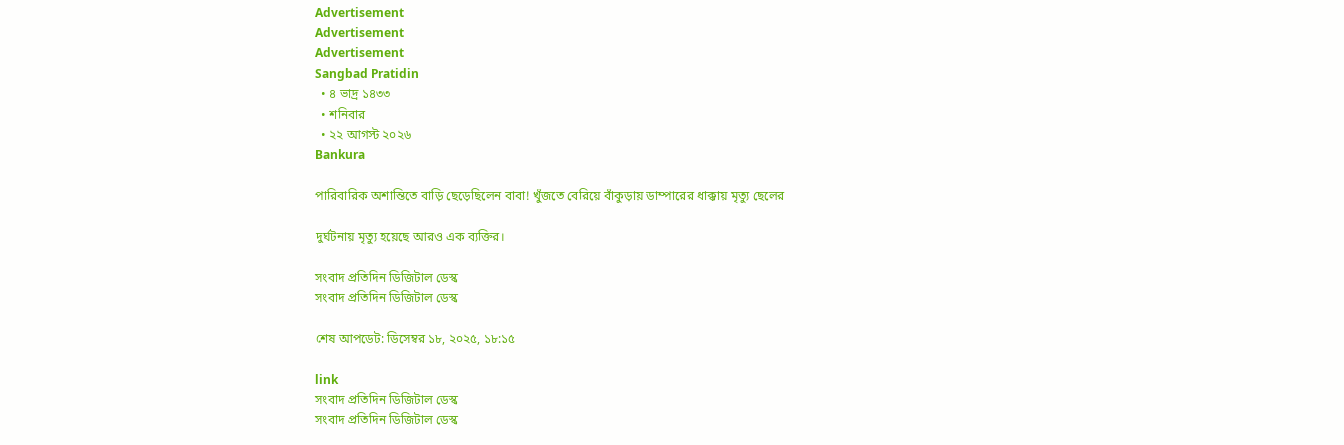Advertisement
Advertisement
Advertisement
Sangbad Pratidin
  • ৪ ভাদ্র ১৪৩৩
  • শনিবার
  • ২২ আগস্ট ২০২৬
Bankura

পারিবারিক অশান্তিতে বাড়ি ছেড়েছিলেন বাবা! খুঁজতে বেরিয়ে বাঁকুড়ায় ডাম্পারের ধাক্কায় মৃত্যু ছেলের

দুর্ঘটনায় মৃত্যু হয়েছে আরও এক ব্যক্তির।

সংবাদ প্রতিদিন ডিজিটাল ডেস্ক
সংবাদ প্রতিদিন ডিজিটাল ডেস্ক

শেষ আপডেট: ডিসেম্বর ১৮, ২০২৫, ১৮:১৫

link
সংবাদ প্রতিদিন ডিজিটাল ডেস্ক
সংবাদ প্রতিদিন ডিজিটাল ডেস্ক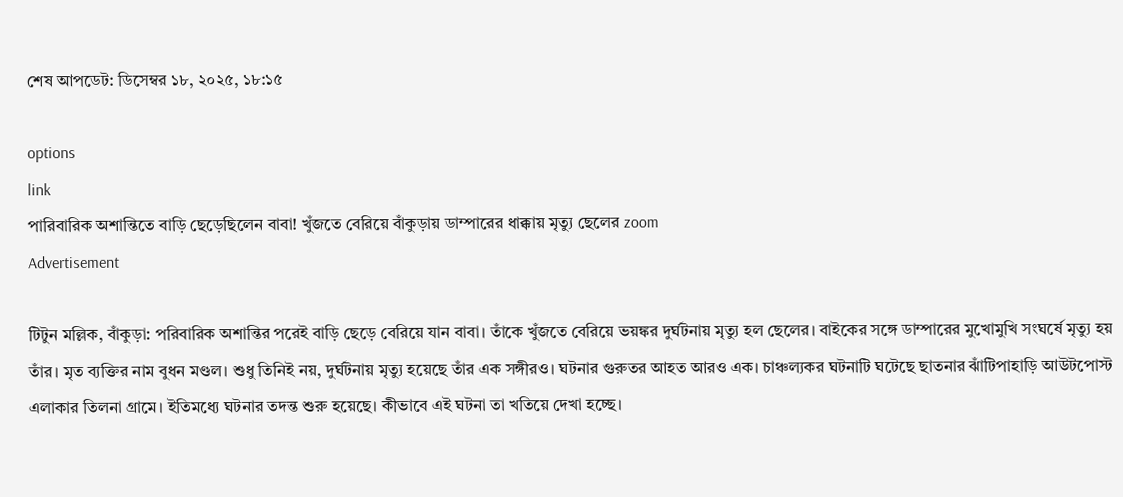শেষ আপডেট: ডিসেম্বর ১৮, ২০২৫, ১৮:১৫

options
link
পারিবারিক অশান্তিতে বাড়ি ছেড়েছিলেন বাবা! খুঁজতে বেরিয়ে বাঁকুড়ায় ডাম্পারের ধাক্কায় মৃত্যু ছেলের zoom
Advertisement

টিটুন মল্লিক, বাঁকুড়া: পরিবারিক অশান্তির পরেই বাড়ি ছেড়ে বেরিয়ে যান বাবা। তাঁকে খুঁজতে বেরিয়ে ভয়ঙ্কর দুর্ঘটনায় মৃত্যু হল ছেলের। বাইকের সঙ্গে ডাম্পারের মুখোমুখি সংঘর্ষে মৃত্যু হয় তাঁর। মৃত ব্যক্তির নাম বুধন মণ্ডল। শুধু তিনিই নয়, দুর্ঘটনায় মৃত্যু হয়েছে তাঁর এক সঙ্গীরও। ঘটনার গুরুতর আহত আরও এক। চাঞ্চল্যকর ঘটনাটি ঘটেছে ছাতনার ঝাঁটিপাহাড়ি আউটপোস্ট এলাকার তিলনা গ্রামে। ইতিমধ্যে ঘটনার তদন্ত শুরু হয়েছে। কীভাবে এই ঘটনা তা খতিয়ে দেখা হচ্ছে।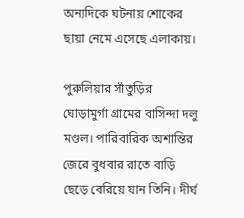অন্যদিকে ঘটনায় শোকের ছায়া নেমে এসেছে এলাকায়।

পুরুলিয়ার সাঁতুড়ির ঘোড়ামুর্গা গ্রামের বাসিন্দা দলু মণ্ডল। পারিবারিক অশান্তির জেরে বুধবার রাতে বাড়ি ছেড়ে বেরিয়ে যান তিনি। দীর্ঘ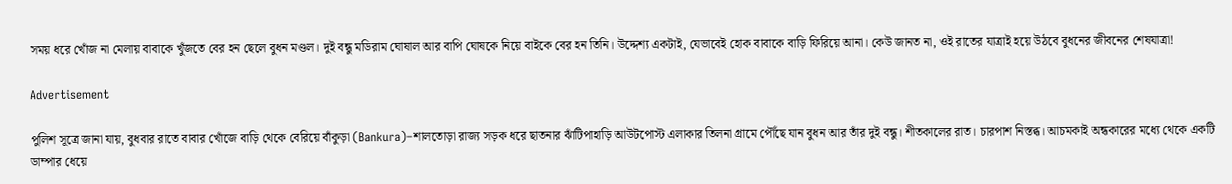সময় ধরে খোঁজ না মেলায় বাবাকে খুঁজতে বের হন ছেলে বুধন মণ্ডল। দুই বন্ধু মডিরাম ঘোষাল আর বাপি ঘোষকে নিয়ে বাইকে বের হন তিনি। উদ্দেশ্য একটাই, যেভাবেই হোক বাবাকে বাড়ি ফিরিয়ে আনা। কেউ জানত না, ওই রাতের যাত্রাই হয়ে উঠবে বুধনের জীবনের শেষযাত্রা!

Advertisement

পুলিশ সূত্রে জানা যায়, বুধবার রাতে বাবার খোঁজে বাড়ি থেকে বেরিয়ে বাঁকুড়া (Bankura)–শালতোড়া রাজ্য সড়ক ধরে ছাতনার ঝাঁটিপাহাড়ি আউটপোস্ট এলাকার তিলনা গ্রামে পৌঁছে যান বুধন আর তাঁর দুই বন্ধু। শীতকালের রাত। চারপাশ নিস্তব্ধ। আচমকাই অন্ধকারের মধ্যে থেকে একটি ডাম্পার ধেয়ে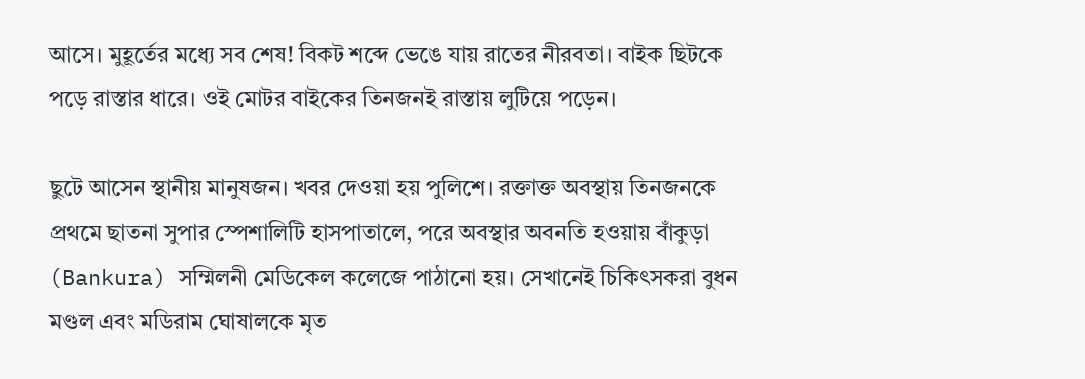আসে। মুহূর্তের মধ্যে সব শেষ! বিকট শব্দে ভেঙে যায় রাতের নীরবতা। বাইক ছিটকে পড়ে রাস্তার ধারে। ওই মোটর বাইকের তিনজনই রাস্তায় লুটিয়ে পড়েন।

ছুটে আসেন স্থানীয় মানুষজন। খবর দেওয়া হয় পুলিশে। রক্তাক্ত অবস্থায় তিনজনকে প্রথমে ছাতনা সুপার স্পেশালিটি হাসপাতালে, পরে অবস্থার অবনতি হওয়ায় বাঁকুড়া (Bankura) সম্মিলনী মেডিকেল কলেজে পাঠানো হয়। সেখানেই চিকিৎসকরা বুধন মণ্ডল এবং মডিরাম ঘোষালকে মৃত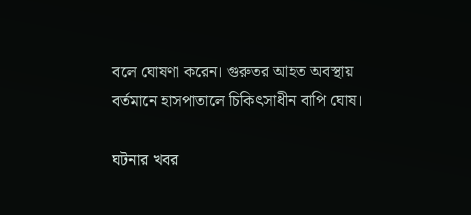বলে ঘোষণা করেন। গুরুতর আহত অবস্থায় বর্তমানে হাসপাতালে চিকিৎসাধীন বাপি ঘোষ।

ঘটনার খবর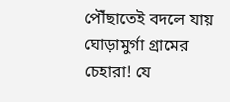পৌঁছাতেই বদলে যায় ঘোড়ামুর্গা গ্রামের চেহারা! যে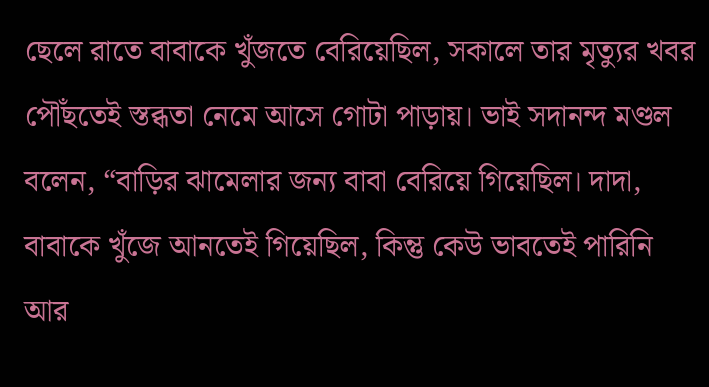ছেলে রাতে বাবাকে খুঁজতে বেরিয়েছিল, সকালে তার মৃত্যুর খবর পৌঁছতেই স্তব্ধতা নেমে আসে গোটা পাড়ায়। ভাই সদানন্দ মণ্ডল বলেন, “বাড়ির ঝামেলার জন্য বাবা বেরিয়ে গিয়েছিল। দাদা, বাবাকে খুঁজে আনতেই গিয়েছিল, কিন্তু কেউ ভাবতেই পারিনি আর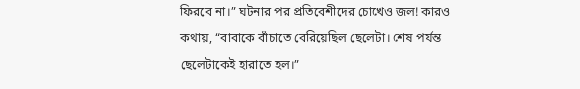ফিরবে না।” ঘটনার পর প্রতিবেশীদের চোখেও জল! কারও কথায়, “বাবাকে বাঁচাতে বেরিয়েছিল ছেলেটা। শেষ পর্যন্ত ছেলেটাকেই হারাতে হল।”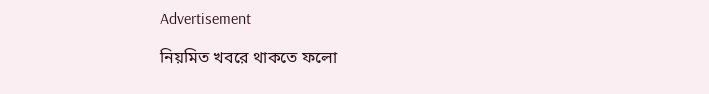Advertisement

নিয়মিত খবরে থাকতে ফলো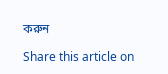করুন

Share this article on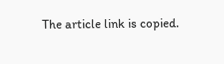The article link is copied.